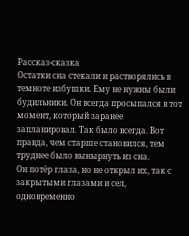Рассказ-сказка
Остатки сна стекали и растворялись в темноте избушки. Ему не нужны были будильники. Он всегда просыпался в тот момент, который заранее запланировал. Так было всегда. Вот правда, чем старше становился, тем труднее было вынырнуть из сна.
Он потёр глаза, но не открыл их, так с закрытыми глазами и сел, одновременно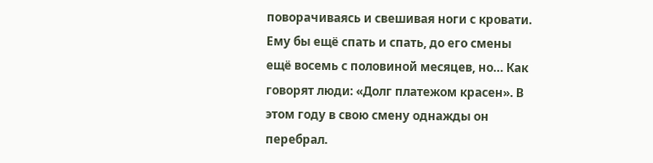поворачиваясь и свешивая ноги с кровати. Ему бы ещё спать и спать, до его смены ещё восемь с половиной месяцев, но… Как говорят люди: «Долг платежом красен». В этом году в свою смену однажды он перебрал.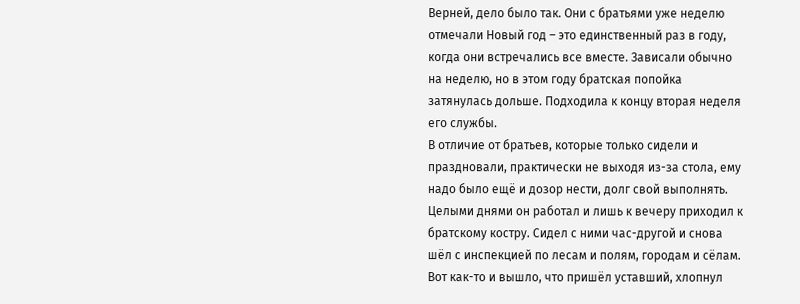Верней, дело было так. Они с братьями уже неделю отмечали Новый год – это единственный раз в году, когда они встречались все вместе. Зависали обычно на неделю, но в этом году братская попойка затянулась дольше. Подходила к концу вторая неделя его службы.
В отличие от братьев, которые только сидели и праздновали, практически не выходя из-за стола, ему надо было ещё и дозор нести, долг свой выполнять. Целыми днями он работал и лишь к вечеру приходил к братскому костру. Сидел с ними час-другой и снова шёл с инспекцией по лесам и полям, городам и сёлам.
Вот как-то и вышло, что пришёл уставший, хлопнул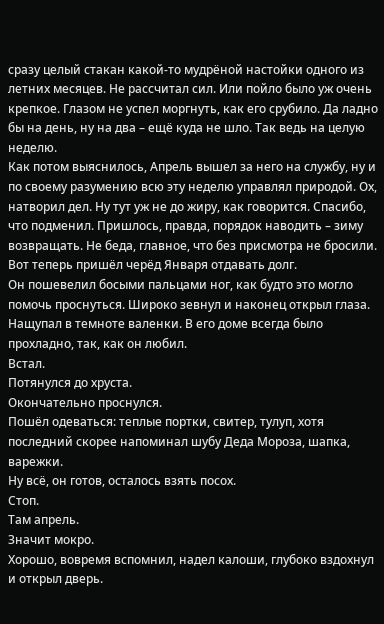сразу целый стакан какой-то мудрёной настойки одного из летних месяцев. Не рассчитал сил. Или пойло было уж очень крепкое. Глазом не успел моргнуть, как его срубило. Да ладно бы на день, ну на два – ещё куда не шло. Так ведь на целую неделю.
Как потом выяснилось, Апрель вышел за него на службу, ну и по своему разумению всю эту неделю управлял природой. Ох, натворил дел. Ну тут уж не до жиру, как говорится. Спасибо, что подменил. Пришлось, правда, порядок наводить – зиму возвращать. Не беда, главное, что без присмотра не бросили.
Вот теперь пришёл черёд Января отдавать долг.
Он пошевелил босыми пальцами ног, как будто это могло помочь проснуться. Широко зевнул и наконец открыл глаза. Нащупал в темноте валенки. В его доме всегда было прохладно, так, как он любил.
Встал.
Потянулся до хруста.
Окончательно проснулся.
Пошёл одеваться: теплые портки, свитер, тулуп, хотя последний скорее напоминал шубу Деда Мороза, шапка, варежки.
Ну всё, он готов, осталось взять посох.
Стоп.
Там апрель.
Значит мокро.
Хорошо, вовремя вспомнил, надел калоши, глубоко вздохнул и открыл дверь.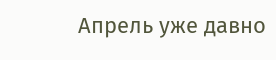Апрель уже давно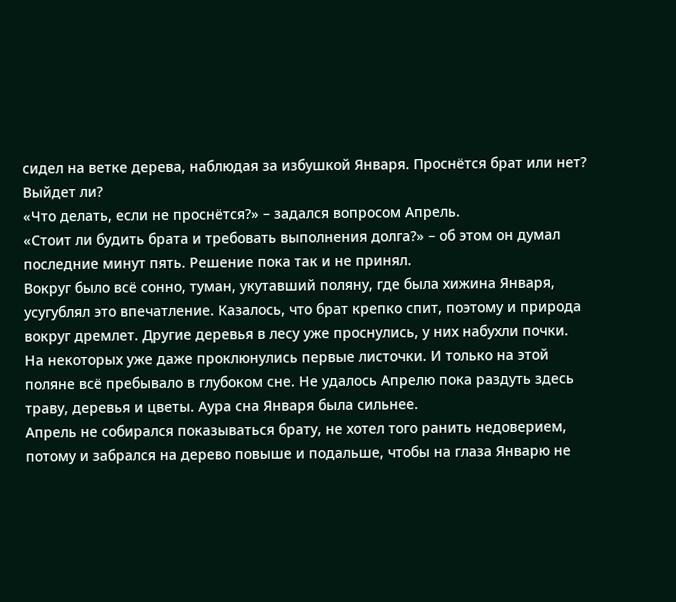сидел на ветке дерева, наблюдая за избушкой Января. Проснётся брат или нет? Выйдет ли?
«Что делать, если не проснётся?» – задался вопросом Апрель.
«Стоит ли будить брата и требовать выполнения долга?» – об этом он думал последние минут пять. Решение пока так и не принял.
Вокруг было всё сонно, туман, укутавший поляну, где была хижина Января, усугублял это впечатление. Казалось, что брат крепко спит, поэтому и природа вокруг дремлет. Другие деревья в лесу уже проснулись, у них набухли почки. На некоторых уже даже проклюнулись первые листочки. И только на этой поляне всё пребывало в глубоком сне. Не удалось Апрелю пока раздуть здесь траву, деревья и цветы. Аура сна Января была сильнее.
Апрель не собирался показываться брату, не хотел того ранить недоверием, потому и забрался на дерево повыше и подальше, чтобы на глаза Январю не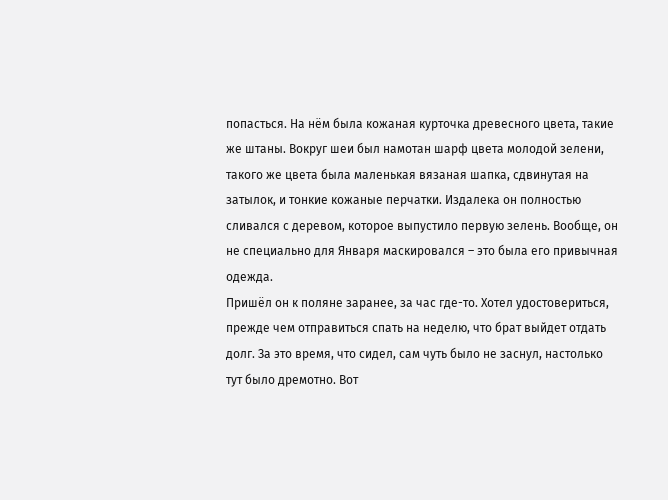попасться. На нём была кожаная курточка древесного цвета, такие же штаны. Вокруг шеи был намотан шарф цвета молодой зелени, такого же цвета была маленькая вязаная шапка, сдвинутая на затылок, и тонкие кожаные перчатки. Издалека он полностью сливался с деревом, которое выпустило первую зелень. Вообще, он не специально для Января маскировался – это была его привычная одежда.
Пришёл он к поляне заранее, за час где-то. Хотел удостовериться, прежде чем отправиться спать на неделю, что брат выйдет отдать долг. За это время, что сидел, сам чуть было не заснул, настолько тут было дремотно. Вот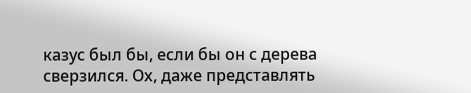казус был бы, если бы он с дерева сверзился. Ох, даже представлять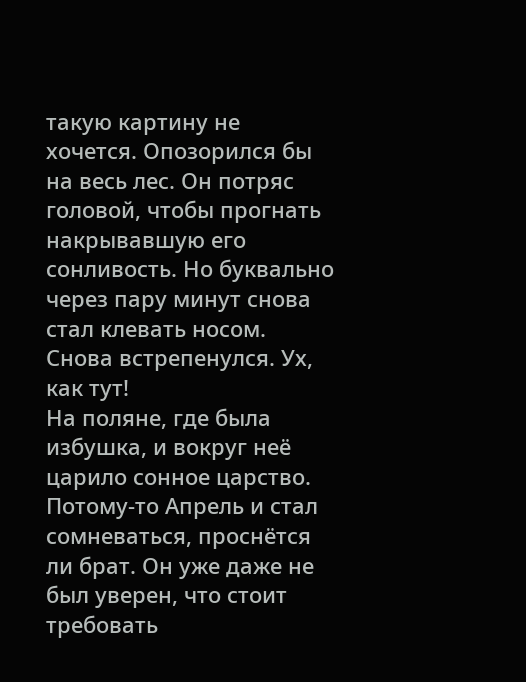такую картину не хочется. Опозорился бы на весь лес. Он потряс головой, чтобы прогнать накрывавшую его сонливость. Но буквально через пару минут снова стал клевать носом. Снова встрепенулся. Ух, как тут!
На поляне, где была избушка, и вокруг неё царило сонное царство. Потому-то Апрель и стал сомневаться, проснётся ли брат. Он уже даже не был уверен, что стоит требовать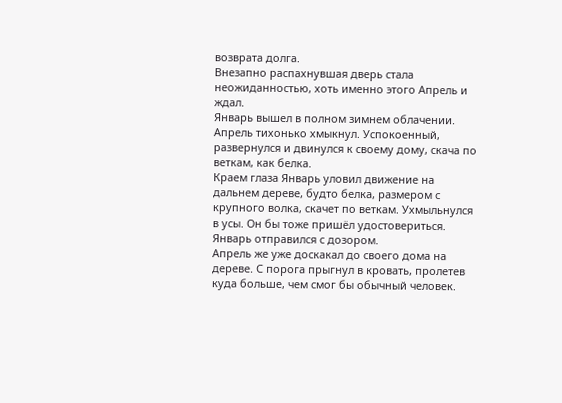возврата долга.
Внезапно распахнувшая дверь стала неожиданностью, хоть именно этого Апрель и ждал.
Январь вышел в полном зимнем облачении.
Апрель тихонько хмыкнул. Успокоенный, развернулся и двинулся к своему дому, скача по веткам, как белка.
Краем глаза Январь уловил движение на дальнем дереве, будто белка, размером с крупного волка, скачет по веткам. Ухмыльнулся в усы. Он бы тоже пришёл удостовериться.
Январь отправился с дозором.
Апрель же уже доскакал до своего дома на дереве. С порога прыгнул в кровать, пролетев куда больше, чем смог бы обычный человек.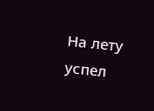На лету успел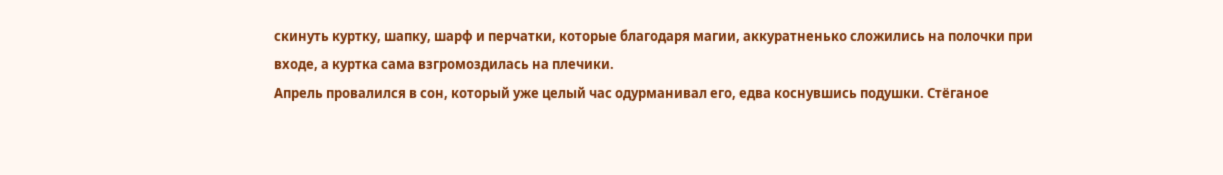скинуть куртку, шапку, шарф и перчатки, которые благодаря магии, аккуратненько сложились на полочки при входе, а куртка сама взгромоздилась на плечики.
Апрель провалился в сон, который уже целый час одурманивал его, едва коснувшись подушки. Стёганое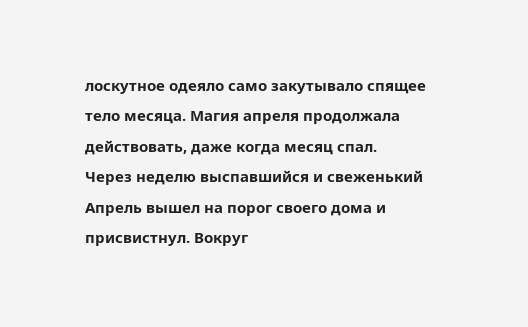лоскутное одеяло само закутывало спящее тело месяца. Магия апреля продолжала действовать, даже когда месяц спал.
Через неделю выспавшийся и свеженький Апрель вышел на порог своего дома и присвистнул. Вокруг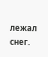лежал снег.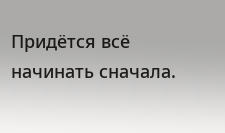Придётся всё начинать сначала.